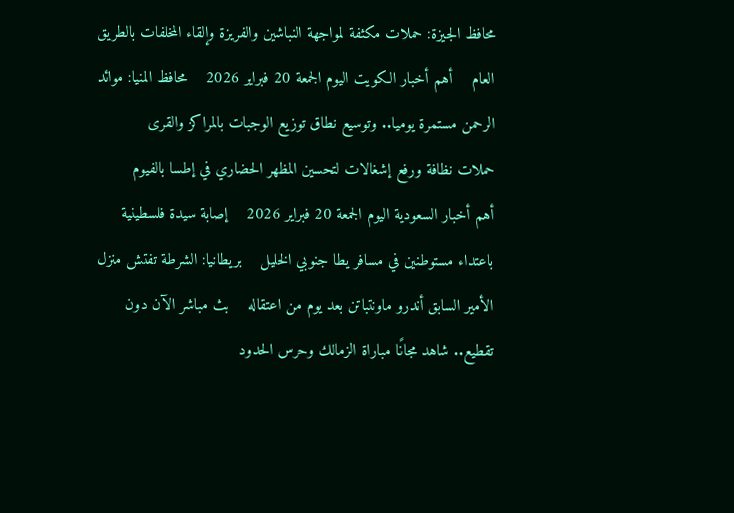محافظ الجيزة: حملات مكثفة لمواجهة النباشين والفريزة وإلقاء المخلفات بالطريق العام    أهم أخبار الكويت اليوم الجمعة 20 فبراير 2026    محافظ المنيا: موائد الرحمن مستمرة يوميا.. وتوسيع نطاق توزيع الوجبات بالمراكز والقرى    حملات نظافة ورفع إشغالات لتحسين المظهر الحضاري في إطسا بالفيوم    أهم أخبار السعودية اليوم الجمعة 20 فبراير 2026    إصابة سيدة فلسطينية باعتداء مستوطنين في مسافر يطا جنوبي الخليل    بريطانيا: الشرطة تفتش منزل الأمير السابق أندرو ماونتباتن بعد يوم من اعتقاله    بث مباشر الآن دون تقطيع.. شاهد مجانًا مباراة الزمالك وحرس الحدود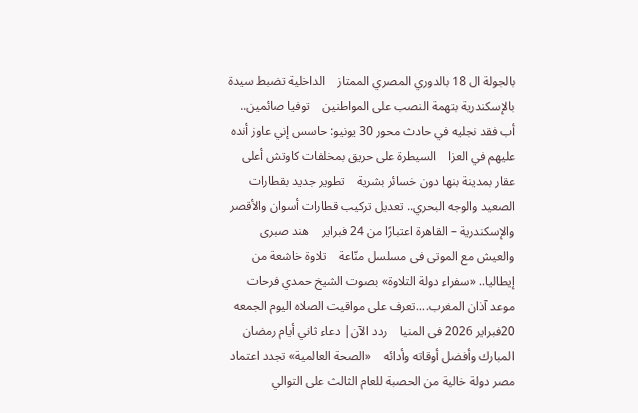بالجولة ال 18 بالدوري المصري الممتاز    الداخلية تضبط سيدة بالإسكندرية بتهمة النصب على المواطنين    توفيا صائمين.. أب فقد نجليه في حادث محور 30 يونيو: حاسس إني عاوز أنده عليهم في العزا    السيطرة على حريق بمخلفات كاوتش أعلى عقار بمدينة بنها دون خسائر بشرية    تطوير جديد بقطارات الصعيد والوجه البحري.. تعديل تركيب قطارات أسوان والأقصر والإسكندرية – القاهرة اعتبارًا من 24 فبراير    هند صبرى والعيش مع الموتى فى مسلسل منّاعة    تلاوة خاشعة من إيطاليا.. «سفراء دولة التلاوة» بصوت الشيخ حمدي فرحات    موعد آذان المغرب....تعرف على مواقيت الصلاه اليوم الجمعه 20فبراير 2026 فى المنيا    ردد الآن| دعاء ثاني أيام رمضان المبارك وأفضل أوقاته وأدائه    «الصحة العالمية» تجدد اعتماد مصر دولة خالية من الحصبة للعام الثالث على التوالي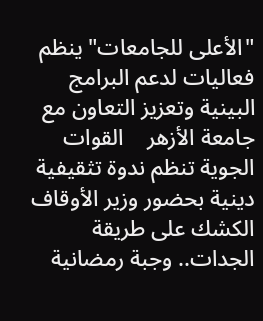"الأعلى للجامعات" ينظم فعاليات لدعم البرامج البينية وتعزيز التعاون مع جامعة الأزهر    القوات الجوية تنظم ندوة تثقيفية دينية بحضور وزير الأوقاف    الكشك على طريقة الجدات.. وجبة رمضانية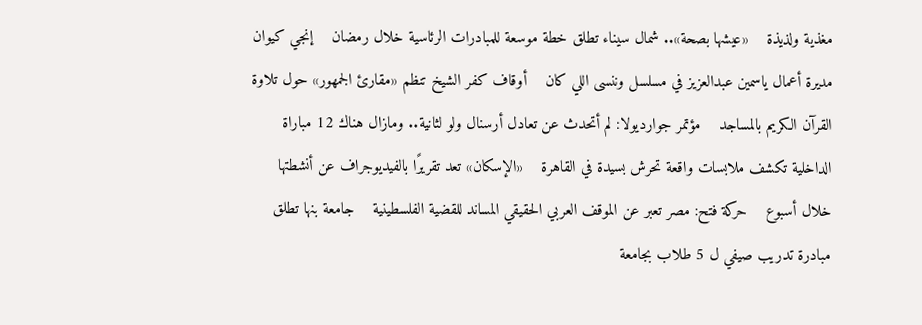مغذية ولذيذة    «عيشها بصحة».. شمال سيناء تطلق خطة موسعة للمبادرات الرئاسية خلال رمضان    إنجي كيوان مديرة أعمال ياسمين عبدالعزيز في مسلسل وننسى اللي كان    أوقاف كفر الشيخ تنظم «مقارئ الجمهور» حول تلاوة القرآن الكريم بالمساجد    مؤتمر جوارديولا: لم أتحدث عن تعادل أرسنال ولو لثانية.. ومازال هناك 12 مباراة    الداخلية تكشف ملابسات واقعة تحرش بسيدة في القاهرة    «الإسكان» تعد تقريرًا بالفيديوجراف عن أنشطتها خلال أسبوع    حركة فتح: مصر تعبر عن الموقف العربي الحقيقي المساند للقضية الفلسطينية    جامعة بنها تطلق مبادرة تدريب صيفي ل 5 طلاب بجامعة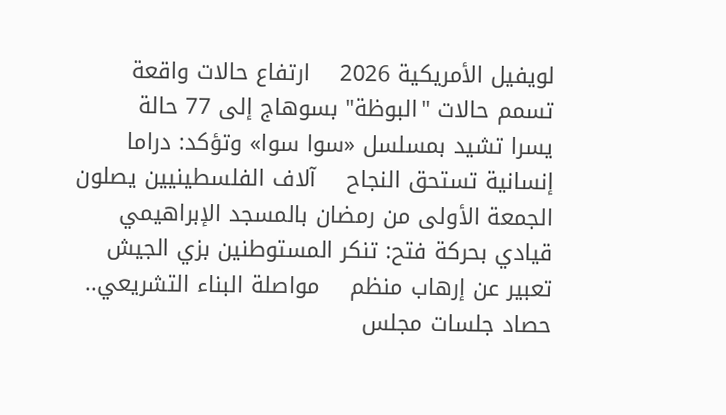لويفيل الأمريكية 2026    ارتفاع حالات واقعة تسمم حالات "البوظة" بسوهاج إلى 77 حالة    يسرا تشيد بمسلسل «سوا سوا» وتؤكد: دراما إنسانية تستحق النجاح    آلاف الفلسطينيين يصلون الجمعة الأولى من رمضان بالمسجد الإبراهيمي    قيادي بحركة فتح: تنكر المستوطنين بزي الجيش تعبير عن إرهاب منظم    مواصلة البناء التشريعي.. حصاد جلسات مجلس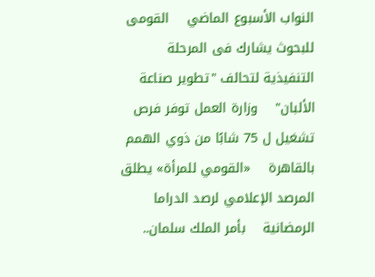النواب الأسبوع الماضي    القومى للبحوث يشارك فى المرحلة التنفيذية لتحالف "تطوير صناعة الألبان"    وزارة العمل توفر فرص تشغيل ل 75 شابًا من ذوي الهمم بالقاهرة    «القومي للمرأة» يطلق المرصد الإعلامي لرصد الدراما الرمضانية    بأمر الملك سلمان..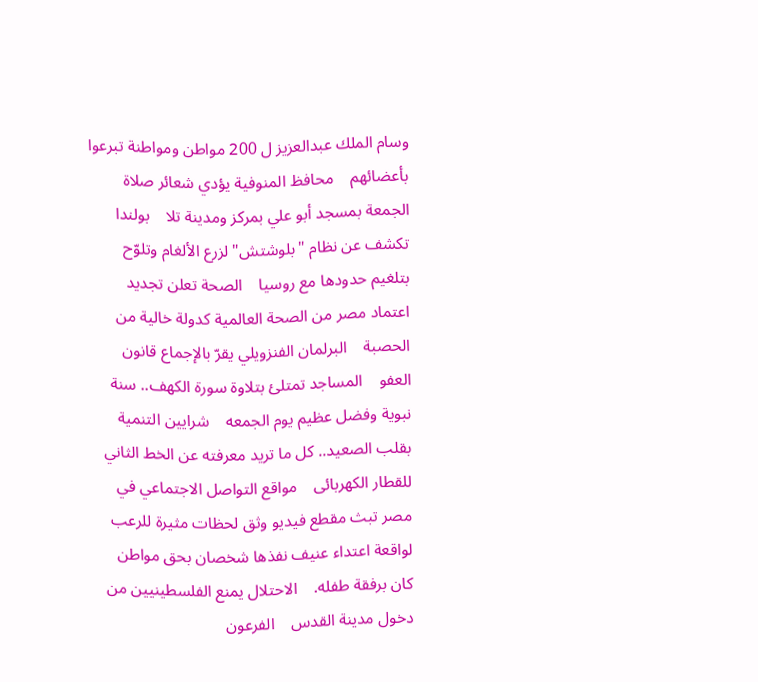وسام الملك عبدالعزيز ل 200 مواطن ومواطنة تبرعوا بأعضائهم    محافظ المنوفية يؤدي شعائر صلاة الجمعة بمسجد أبو علي بمركز ومدينة تلا    بولندا تكشف عن نظام "بلوشتش" لزرع الألغام وتلوّح بتلغيم حدودها مع روسيا    الصحة تعلن تجديد اعتماد مصر من الصحة العالمية كدولة خالية من الحصبة    البرلمان الفنزويلي يقرّ بالإجماع قانون العفو    المساجد تمتلئ بتلاوة سورة الكهف.. سنة نبوية وفضل عظيم يوم الجمعه    شرايين التنمية بقلب الصعيد.. كل ما تريد معرفته عن الخط الثاني للقطار الكهربائى    مواقع التواصل الاجتماعي في مصر تبث مقطع فيديو وثق لحظات مثيرة للرعب لواقعة اعتداء عنيف نفذها شخصان بحق مواطن كان برفقة طفله.    الاحتلال يمنع الفلسطينيين من دخول مدينة القدس    الفرعون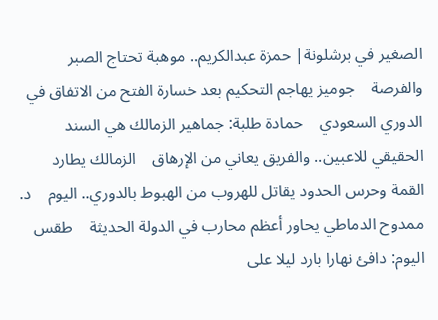الصغير في برشلونة| حمزة عبدالكريم.. موهبة تحتاج الصبر والفرصة    جوميز يهاجم التحكيم بعد خسارة الفتح من الاتفاق في الدوري السعودي    حمادة طلبة: جماهير الزمالك هي السند الحقيقي للاعبين.. والفريق يعاني من الإرهاق    الزمالك يطارد القمة وحرس الحدود يقاتل للهروب من الهبوط بالدوري.. اليوم    د. ممدوح الدماطي يحاور أعظم محارب في الدولة الحديثة    طقس اليوم: دافئ نهارا بارد ليلا على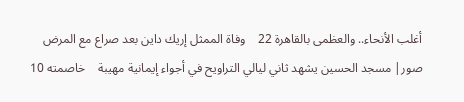أغلب الأنحاء.. والعظمى بالقاهرة 22    وفاة الممثل إريك داين بعد صراع مع المرض    صور| مسجد الحسين يشهد ثاني ليالي التراويح في أجواء إيمانية مهيبة    خاصمته 10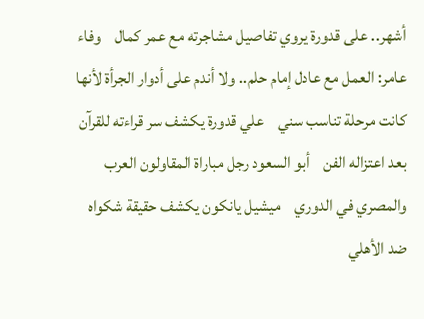أشهر.. على قدورة يروي تفاصيل مشاجرته مع عمر كمال    وفاء عامر: العمل مع عادل إمام حلم.. ولا أندم على أدوار الجرأة لأنها كانت مرحلة تناسب سني    علي قدورة يكشف سر قراءته للقرآن بعد اعتزاله الفن    أبو السعود رجل مباراة المقاولون العرب والمصري في الدوري    ميشيل يانكون يكشف حقيقة شكواه ضد الأهلي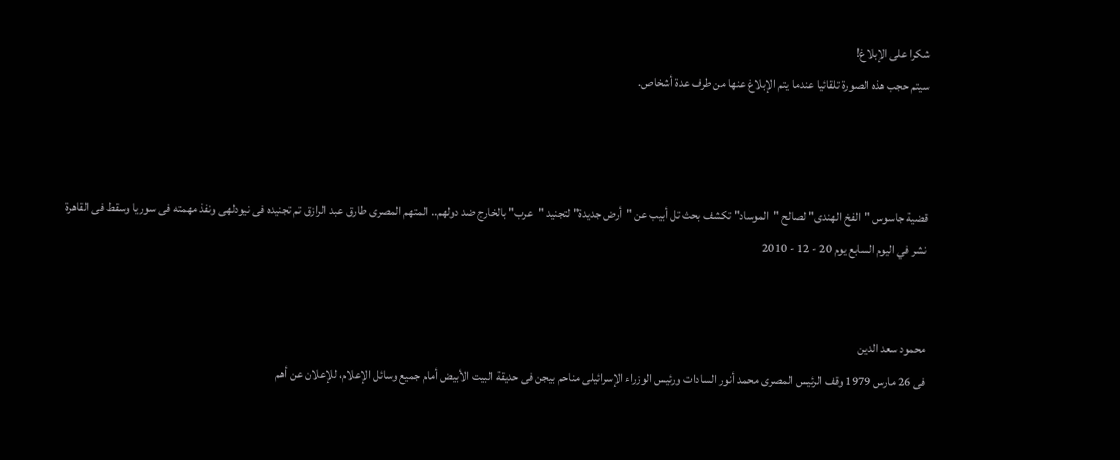شكرا على الإبلاغ!
سيتم حجب هذه الصورة تلقائيا عندما يتم الإبلاغ عنها من طرف عدة أشخاص.



قضية جاسوس "الفخ الهندى" لصالح "الموساد" تكشف بحث تل أبيب عن "أرض جديدة" لتجنيد "عرب" بالخارج ضد دولهم.. المتهم المصرى طارق عبد الرازق تم تجنيده فى نيودلهى ونفذ مهمته فى سوريا وسقط فى القاهرة
نشر في اليوم السابع يوم 20 - 12 - 2010


محمود سعد الدين
فى 26 مارس 1979 وقف الرئيس المصرى محمد أنور السادات ورئيس الوزراء الإسرائيلى مناحم بيجن فى حديقة البيت الأبيض أمام جميع وسائل الإعلام، للإعلان عن أهم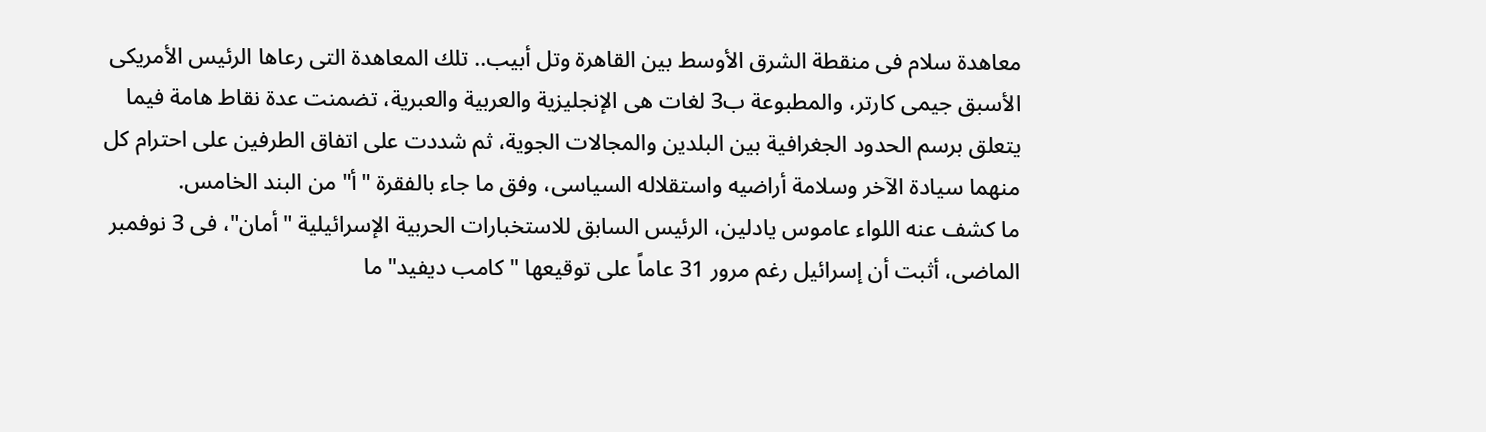معاهدة سلام فى منقطة الشرق الأوسط بين القاهرة وتل أبيب.. تلك المعاهدة التى رعاها الرئيس الأمريكى الأسبق جيمى كارتر، والمطبوعة ب3 لغات هى الإنجليزية والعربية والعبرية، تضمنت عدة نقاط هامة فيما يتعلق برسم الحدود الجغرافية بين البلدين والمجالات الجوية، ثم شددت على اتفاق الطرفين على احترام كل منهما سيادة الآخر وسلامة أراضيه واستقلاله السياسى، وفق ما جاء بالفقرة "أ" من البند الخامس.
ما كشف عنه اللواء عاموس يادلين، الرئيس السابق للاستخبارات الحربية الإسرائيلية "أمان"، فى 3 نوفمبر الماضى، أثبت أن إسرائيل رغم مرور 31 عاماً على توقيعها "كامب ديفيد" ما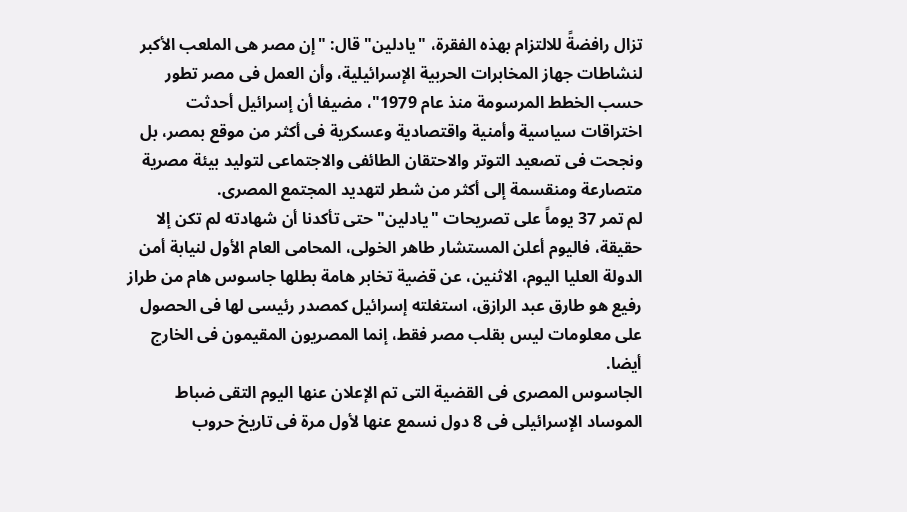تزال رافضةً للالتزام بهذه الفقرة، "يادلين" قال: "إن مصر هى الملعب الأكبر لنشاطات جهاز المخابرات الحربية الإسرائيلية، وأن العمل فى مصر تطور حسب الخطط المرسومة منذ عام 1979"، مضيفا أن إسرائيل أحدثت اختراقات سياسية وأمنية واقتصادية وعسكرية فى أكثر من موقع بمصر، بل ونجحت فى تصعيد التوتر والاحتقان الطائفى والاجتماعى لتوليد بيئة مصرية متصارعة ومنقسمة إلى أكثر من شطر لتهديد المجتمع المصرى.
لم تمر 37 يوماً على تصريحات "يادلين" حتى تأكدنا أن شهادته لم تكن إلا حقيقة، فاليوم أعلن المستشار طاهر الخولى، المحامى العام الأول لنيابة أمن الدولة العليا اليوم، الاثنين، عن قضية تخابر هامة بطلها جاسوس هام من طراز رفيع هو طارق عبد الرازق، استغلته إسرائيل كمصدر رئيسى لها فى الحصول على معلومات ليس بقلب مصر فقط، إنما المصريون المقيمون فى الخارج أيضا.
الجاسوس المصرى فى القضية التى تم الإعلان عنها اليوم التقى ضباط الموساد الإسرائيلى فى 8 دول نسمع عنها لأول مرة فى تاريخ حروب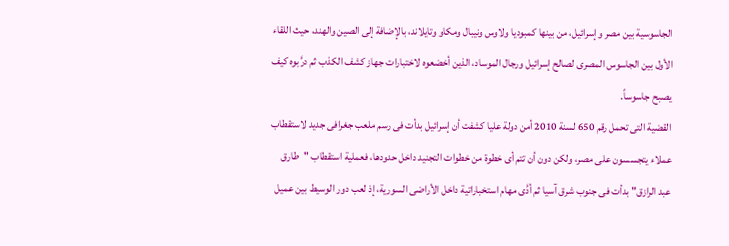الجاسوسية بين مصر وإسرائيل، من بينها كمبوديا ولاوس ونيبال ومكاو وتايلاند، بالإضافة إلى الصين والهند، حيث اللقاء الأول بين الجاسوس المصرى لصالح إسرائيل ورجال الموساد، الذين أخضعوه لاختبارات جهاز كشف الكذب ثم درَّبوه كيف يصبح جاسوساً.
القضية التى تحمل رقم 650 لسنة 2010 أمن دولة عليا كشفت أن إسرائيل بدأت فى رسم ملعب جغرافى جديد لاستقطاب عملاء يتجسسون على مصر، ولكن دون أن تتم أى خطوة من خطوات التجنيد داخل حدودها، فعملية استقطاب "طارق عبد الرازق" بدأت فى جنوب شرق آسيا ثم أدَّى مهام استخباراتية داخل الأراضى السورية، إذ لعب دور الوسيط بين عميل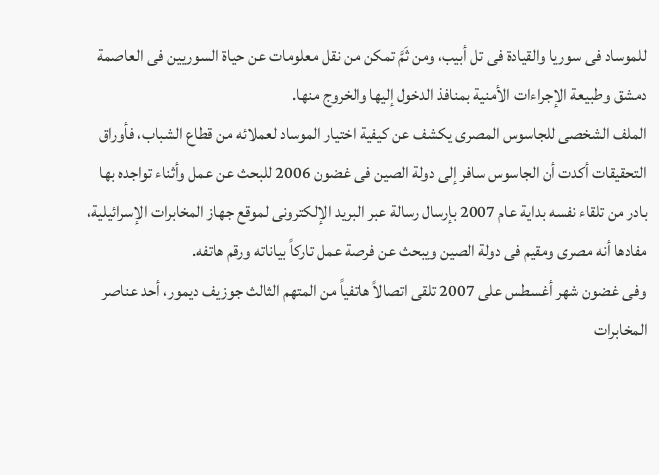للموساد فى سوريا والقيادة فى تل أبيب، ومن ثَمَّ تمكن من نقل معلومات عن حياة السوريين فى العاصمة دمشق وطبيعة الإجراءات الأمنية بمنافذ الدخول إليها والخروج منها.
الملف الشخصى للجاسوس المصرى يكشف عن كيفية اختيار الموساد لعملائه من قطاع الشباب، فأوراق التحقيقات أكدت أن الجاسوس سافر إلى دولة الصين فى غضون 2006 للبحث عن عمل وأثناء تواجده بها بادر من تلقاء نفسه بداية عام 2007 بإرسال رسالة عبر البريد الإلكترونى لموقع جهاز المخابرات الإسرائيلية، مفادها أنه مصرى ومقيم فى دولة الصين ويبحث عن فرصة عمل تاركاً بياناته ورقم هاتفه.
وفى غضون شهر أغسطس على 2007 تلقى اتصالاً هاتفياً من المتهم الثالث جوزيف ديمور، أحد عناصر المخابرات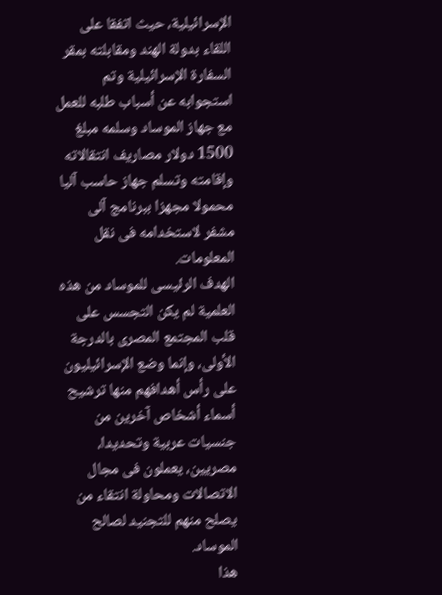الإسرائيلية، حيث اتفقا على اللقاء بدولة الهند ومقابلته بمقر السفارة الإسرائيلية وتم استجوابه عن أسباب طلبه للعمل مع جهاز الموساد وسلمه مبلغ 1500 دولار مصاريف انتقالاته وإقامته وتسلم جهاز حاسب آليا محمولا مجهزا ببرنامج آلى مشفر لاستخدامه فى نقل المعلومات.
الهدف الرئيسى للموساد من هذه العلمية لم يكن التجسس على قلب المجتمع المصرى بالدرجة الأولى، وإنما وضع الإسرائيليون على رأس أهدافهم منها ترشيح أسماء أشخاص آخرين من جنسيات عربية وتحديدا، مصريين، يعملون فى مجال الاتصالات ومحاولة انتقاء من يصلح منهم للتجنيد لصالح الموساد.
هذا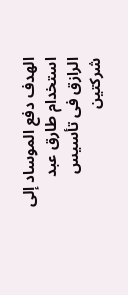الهدف دفع الموساد إلى استخدام طارق عبد الرازق فى تأسيس شركتين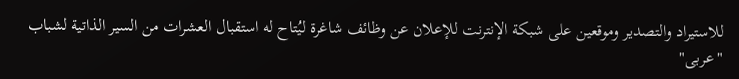للاستيراد والتصدير وموقعين على شبكة الإنترنت للإعلان عن وظائف شاغرة ليُتاح له استقبال العشرات من السير الذاتية لشباب "عربى"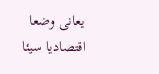يعانى وضعا اقتصاديا سيئا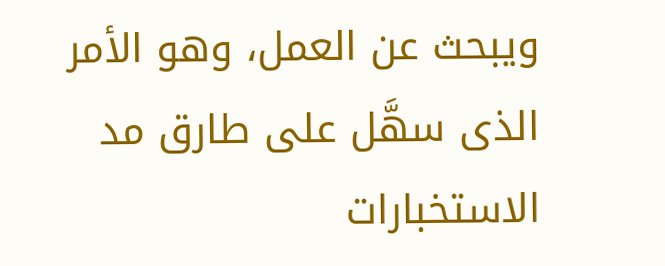ويبحث عن العمل، وهو الأمر الذى سهَّل على طارق مد الاستخبارات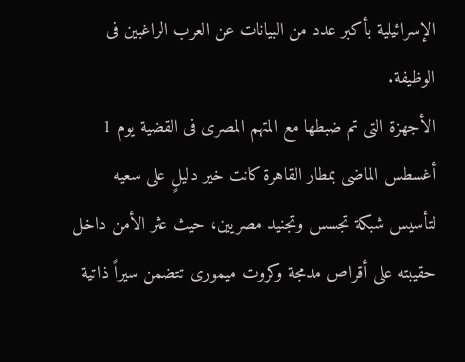الإسرائيلية بأكبر عدد من البيانات عن العرب الراغبين فى الوظيفة.
الأجهزة التى تم ضبطها مع المتهم المصرى فى القضية يوم 1 أغسطس الماضى بمطار القاهرة كانت خير دليلٍ على سعيه لتأسيس شبكة تجسس وتجنيد مصريين، حيث عثر الأمن داخل حقيبته على أقراص مدمجة وكروت ميمورى تتضمن سيراً ذاتية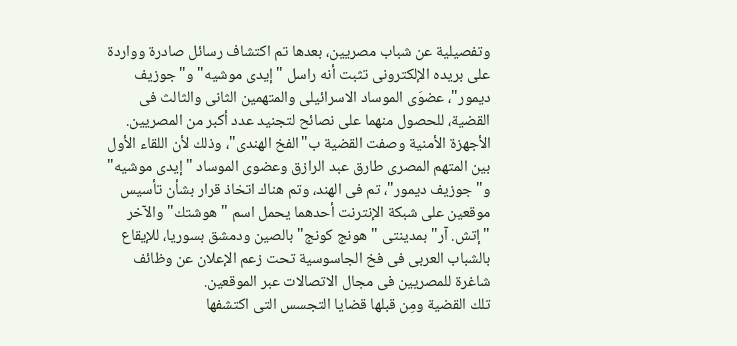وتفصيلية عن شباب مصريين، بعدها تم اكتشاف رسائل صادرة وواردة على بريده الإلكترونى تثبت أنه راسل "إيدى موشيه" و"جوزيف ديمور"، عضوَى الموساد الاسرائيلى والمتهمين الثانى والثالث فى القضية، للحصول منهما على نصائح لتجنيد عدد أكبر من المصريين.
الأجهزة الأمنية وصفت القضية ب"الفخ الهندى"، وذلك لأن اللقاء الأول بين المتهم المصرى طارق عبد الرازق وعضوى الموساد "إيدى موشيه" و"جوزيف ديمور"، تم فى الهند، وتم هناك اتخاذ قرار بشأن تأسيس موقعين على شبكة الإنترنت أحدهما يحمل اسم "هوشتك" والآخر "إتش. آر" بمدينتى "هونج كونج" بالصين ودمشق بسوريا، للإيقاع بالشباب العربى فى فخ الجاسوسية تحت زعم الإعلان عن وظائف شاغرة للمصريين فى مجال الاتصالات عبر الموقعين.
تلك القضية ومِن قبلها قضايا التجسس التى اكتشفها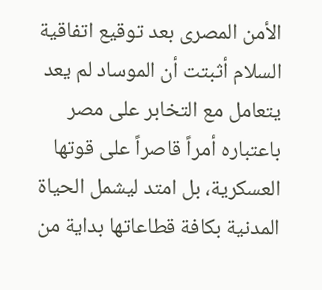الأمن المصرى بعد توقيع اتفاقية السلام أثبتت أن الموساد لم يعد يتعامل مع التخابر على مصر باعتباره أمراً قاصراً على قوتها العسكرية، بل امتد ليشمل الحياة المدنية بكافة قطاعاتها بداية من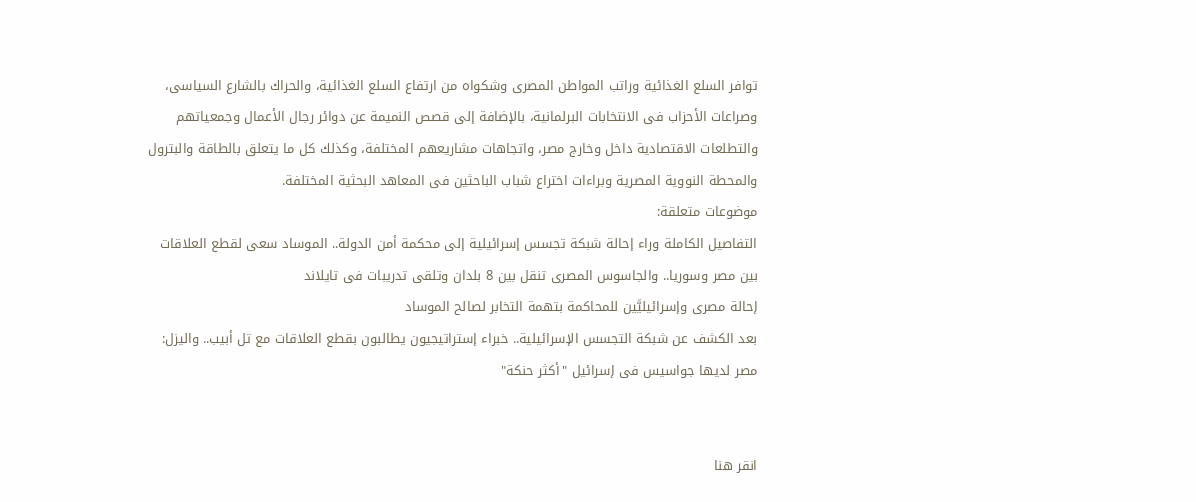توافر السلع الغذائية وراتب المواطن المصرى وشكواه من ارتفاع السلع الغذائية، والحراك بالشارع السياسى، وصراعات الأحزاب فى الانتخابات البرلمانية، بالإضافة إلى قصص النميمة عن دوائر رجال الأعمال وجمعياتهم والتطلعات الاقتصادية داخل وخارج مصر، واتجاهات مشاريعهم المختلفة، وكذلك كل ما يتعلق بالطاقة والبترول والمحطة النووية المصرية وبراءات اختراع شباب الباحثين فى المعاهد البحثية المختلفة.
موضوعات متعلقة:
التفاصيل الكاملة وراء إحالة شبكة تجسس إسرائيلية إلى محكمة أمن الدولة.. الموساد سعى لقطع العلاقات بين مصر وسوريا.. والجاسوس المصرى تنقل بين 8 بلدان وتلقى تدريبات فى تايلاند
إحالة مصرى وإسرائيليَّين للمحاكمة بتهمة التخابر لصالح الموساد
بعد الكشف عن شبكة التجسس الإسرائيلية.. خبراء إستراتيجيون يطالبون بقطع العلاقات مع تل أبيب.. واليزل: مصر لديها جواسيس فى إسرائيل "أكثر حنكة"


انقر هنا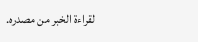لقراءة الخبر من مصدره.